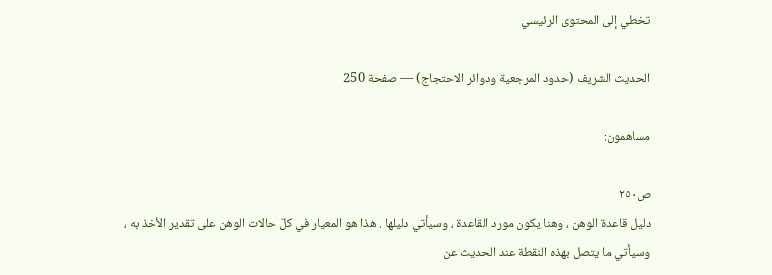تخطي إلى المحتوى الرئيسي

الحديث الشريف (حدود المرجعية ودوائر الاحتجاج) — صفحة 250

مساهمون:

ص٢٥٠
دليل قاعدة الوهن ، وهنا يكون مورد القاعدة ، وسيأتي دليلها . هذا هو المعيار في كلّ حالات الوهن على تقدير الأخذ به ، وسيأتي ما يتصل بهذه النقطة عند الحديث عن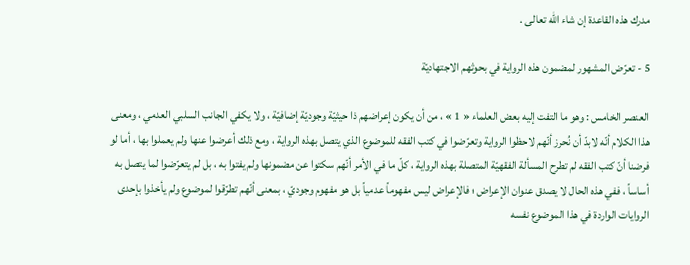مدرك هذه القاعدة إن شاء الله تعالى .

5 - تعرّض المشهور لمضمون هذه الرواية في بحوثهم الاجتهاديّة

العنصر الخامس : وهو ما التفت إليه بعض العلماء « 1 » ، من أن يكون إعراضهم ذا حيثيّة وجوديّة إضافيّة ، ولا يكفي الجانب السلبي العدمي ، ومعنى هذا الكلام أنّه لابدّ أن نُحرز أنّهم لاحظوا الرواية وتعرّضوا في كتب الفقه للموضوع الذي يتصل بهذه الرواية ، ومع ذلك أعرضوا عنها ولم يعملوا بها ، أما لو فرضنا أنّ كتب الفقه لم تطرح المسألة الفقهيّة المتصلة بهذه الرواية ، كلّ ما في الأمر أنّهم سكتوا عن مضمونها ولم يفتوا به ، بل لم يتعرّضوا لما يتصل به أساساً ، ففي هذه الحال لا يصدق عنوان الإعراض ؛ فالإعراض ليس مفهوماً عدمياً بل هو مفهوم وجوديّ ، بمعنى أنّهم تطرّقوا لموضوع ولم يأخذوا بإحدى الروايات الواردة في هذا الموضوع نفسه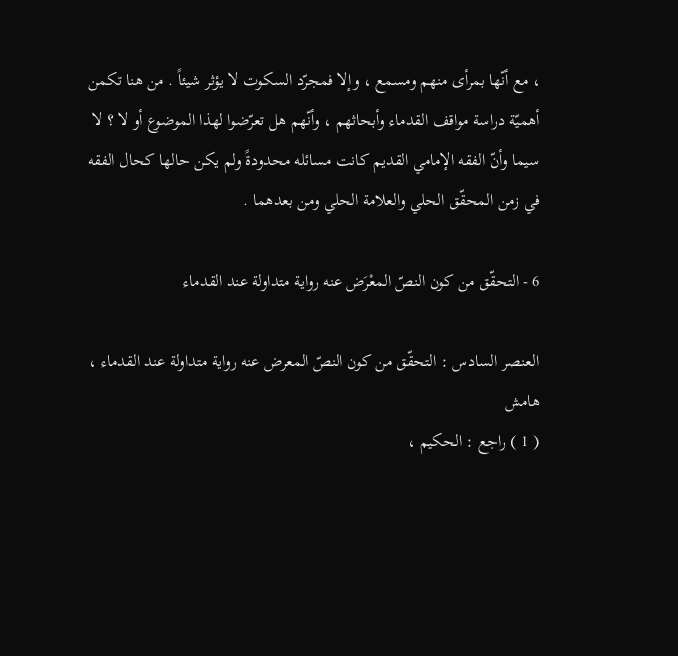، مع أنّها بمرأى منهم ومسمع ، وإلا فمجرّد السكوت لا يؤثر شيئاً . من هنا تكمن أهميّة دراسة مواقف القدماء وأبحاثهم ، وأنّهم هل تعرّضوا لهذا الموضوع أو لا ؟ لا سيما وأنّ الفقه الإمامي القديم كانت مسائله محدودةً ولم يكن حالها كحال الفقه في زمن المحقّق الحلي والعلامة الحلي ومن بعدهما .

6 - التحقّق من كون النصّ المعْرَض عنه رواية متداولة عند القدماء

العنصر السادس : التحقّق من كون النصّ المعرض عنه رواية متداولة عند القدماء ،
هامش
( 1 ) راجع : الحكيم ،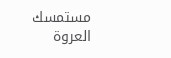مستمسك العروة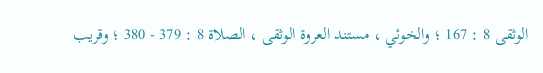الوثقى 8 : 167 ؛ والخوئي ، مستند العروة الوثقى ، الصلاة 8 : 379 - 380 ؛ وقريب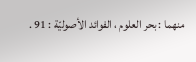منهما : بحر العلوم ، الفوائد الأصوليّة : 91 .